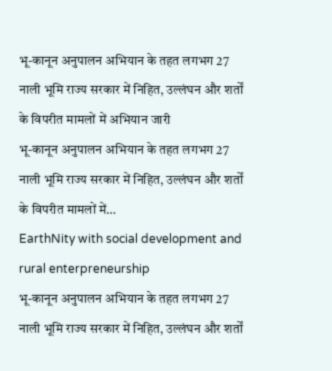भू-कानून अनुपालन अभियान के तहत लगभग 27 नाली भूमि राज्य सरकार में निहित, उल्लंघन और शर्तों के विपरीत मामलों में अभियान जारी
भू-कानून अनुपालन अभियान के तहत लगभग 27 नाली भूमि राज्य सरकार में निहित, उल्लंघन और शर्तों के विपरीत मामलों में…
EarthNity with social development and rural enterpreneurship
भू-कानून अनुपालन अभियान के तहत लगभग 27 नाली भूमि राज्य सरकार में निहित, उल्लंघन और शर्तों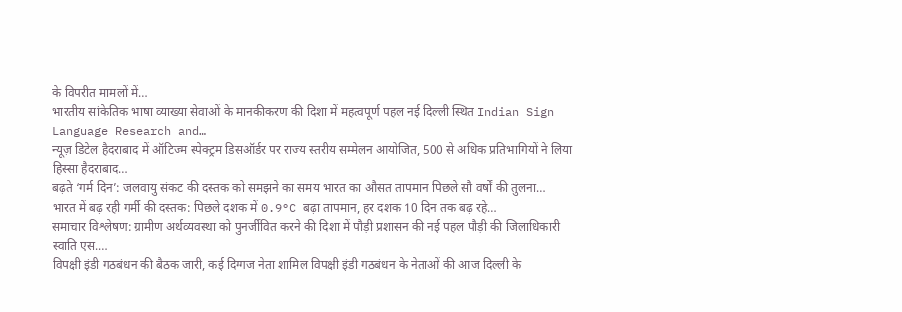के विपरीत मामलों में…
भारतीय सांकेतिक भाषा व्याख्या सेवाओं के मानकीकरण की दिशा में महत्वपूर्ण पहल नई दिल्ली स्थित Indian Sign Language Research and…
न्यूज़ डिटेल हैदराबाद में ऑटिज्म स्पेक्ट्रम डिसऑर्डर पर राज्य स्तरीय सम्मेलन आयोजित, 500 से अधिक प्रतिभागियों ने लिया हिस्सा हैदराबाद…
बढ़ते ‘गर्म दिन’: जलवायु संकट की दस्तक को समझने का समय भारत का औसत तापमान पिछले सौ वर्षों की तुलना…
भारत में बढ़ रही गर्मी की दस्तक: पिछले दशक में 0.9°C बढ़ा तापमान, हर दशक 10 दिन तक बढ़ रहे…
समाचार विश्लेषण: ग्रामीण अर्थव्यवस्था को पुनर्जीवित करने की दिशा में पौड़ी प्रशासन की नई पहल पौड़ी की जिलाधिकारी स्वाति एस.…
विपक्षी इंडी गठबंधन की बैठक जारी, कई दिग्गज नेता शामिल विपक्षी इंडी गठबंधन के नेताओं की आज दिल्ली के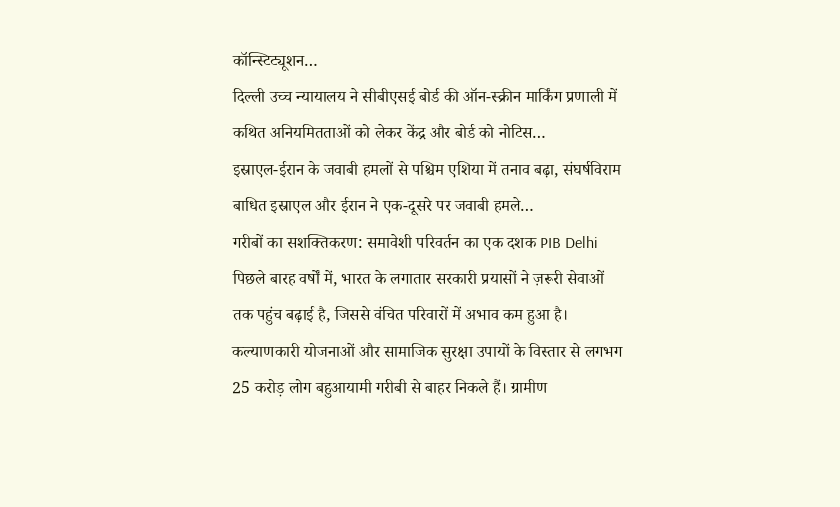कॉन्स्टिट्यूशन…
दिल्ली उच्च न्यायालय ने सीबीएसई बोर्ड की ऑन-स्क्रीन मार्किंग प्रणाली में कथित अनियमितताओं को लेकर केंद्र और बोर्ड को नोटिस…
इस्राएल-ईरान के जवाबी हमलों से पश्चिम एशिया में तनाव बढ़ा, संघर्षविराम बाधित इस्राएल और ईरान ने एक-दूसरे पर जवाबी हमले…
गरीबों का सशक्तिकरण: समावेशी परिवर्तन का एक दशक PIB Delhi पिछले बारह वर्षों में, भारत के लगातार सरकारी प्रयासों ने ज़रूरी सेवाओं तक पहुंच बढ़ाई है, जिससे वंचित परिवारों में अभाव कम हुआ है। कल्याणकारी योजनाओं और सामाजिक सुरक्षा उपायों के विस्तार से लगभग 25 करोड़ लोग बहुआयामी गरीबी से बाहर निकले हैं। ग्रामीण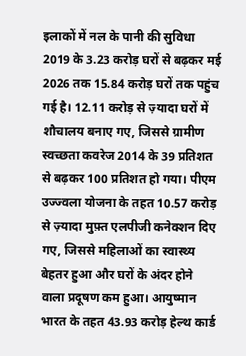इलाकों में नल के पानी की सुविधा 2019 के 3.23 करोड़ घरों से बढ़कर मई 2026 तक 15.84 करोड़ घरों तक पहुंच गई है। 12.11 करोड़ से ज़्यादा घरों में शौचालय बनाए गए, जिससे ग्रामीण स्वच्छता कवरेज 2014 के 39 प्रतिशत से बढ़कर 100 प्रतिशत हो गया। पीएम उज्ज्वला योजना के तहत 10.57 करोड़ से ज़्यादा मुफ़्त एलपीजी कनेक्शन दिए गए, जिससे महिलाओं का स्वास्थ्य बेहतर हुआ और घरों के अंदर होने वाला प्रदूषण कम हुआ। आयुष्मान भारत के तहत 43.93 करोड़ हेल्थ कार्ड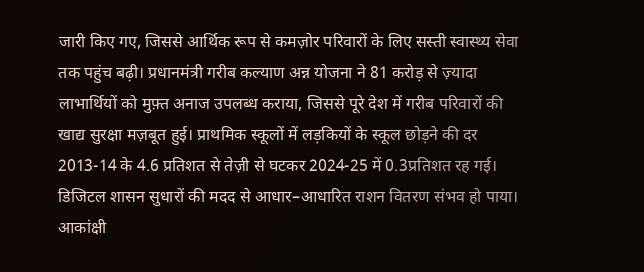जारी किए गए, जिससे आर्थिक रूप से कमज़ोर परिवारों के लिए सस्ती स्वास्थ्य सेवा तक पहुंच बढ़ी। प्रधानमंत्री गरीब कल्याण अन्न योजना ने 81 करोड़ से ज़्यादा लाभार्थियों को मुफ़्त अनाज उपलब्ध कराया, जिससे पूरे देश में गरीब परिवारों की खाद्य सुरक्षा मज़बूत हुई। प्राथमिक स्कूलों में लड़कियों के स्कूल छोड़ने की दर 2013-14 के 4.6 प्रतिशत से तेज़ी से घटकर 2024-25 में 0.3प्रतिशत रह गई। डिजिटल शासन सुधारों की मदद से आधार–आधारित राशन वितरण संभव हो पाया। आकांक्षी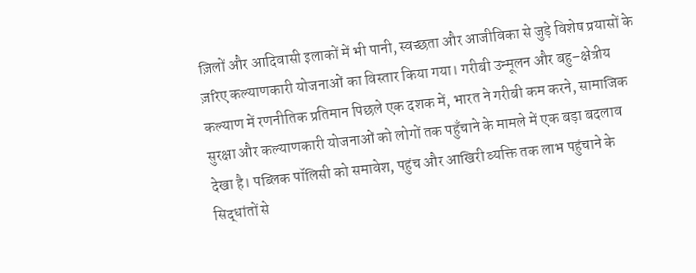ज़िलों और आदिवासी इलाकों में भी पानी, स्वच्छता और आजीविका से जुड़े विशेष प्रयासों के ज़रिए कल्याणकारी योजनाओं का विस्तार किया गया। गरीबी उन्मूलन और बहु–क्षेत्रीय कल्याण में रणनीतिक प्रतिमान पिछले एक दशक में, भारत ने गरीबी कम करने, सामाजिक सुरक्षा और कल्याणकारी योजनाओं को लोगों तक पहुँचाने के मामले में एक बड़ा बदलाव देखा है। पब्लिक पॉलिसी को समावेश, पहुंच और आखिरी व्यक्ति तक लाभ पहुंचाने के सिद्धांतों से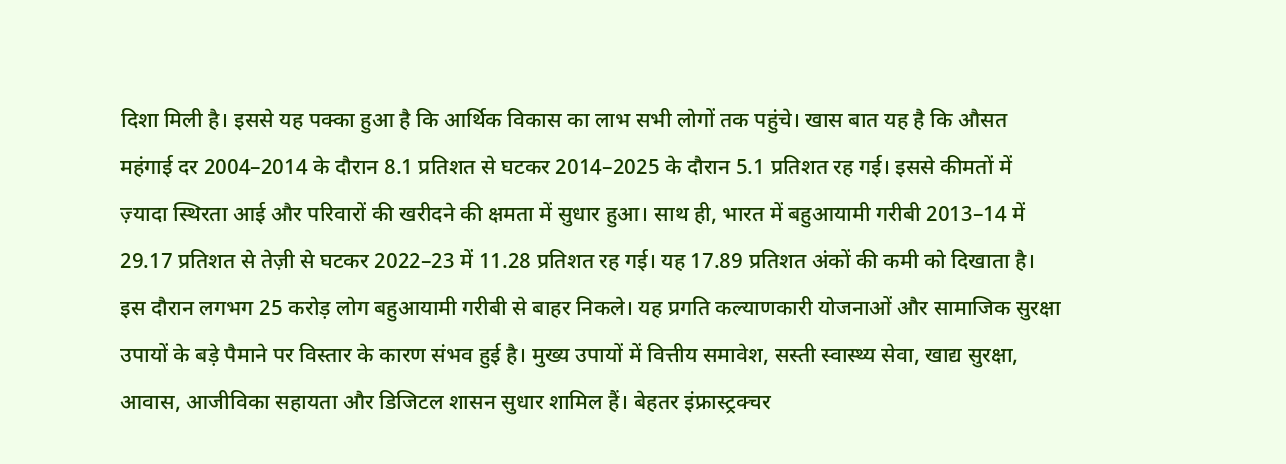दिशा मिली है। इससे यह पक्का हुआ है कि आर्थिक विकास का लाभ सभी लोगों तक पहुंचे। खास बात यह है कि औसत महंगाई दर 2004–2014 के दौरान 8.1 प्रतिशत से घटकर 2014–2025 के दौरान 5.1 प्रतिशत रह गई। इससे कीमतों में ज़्यादा स्थिरता आई और परिवारों की खरीदने की क्षमता में सुधार हुआ। साथ ही, भारत में बहुआयामी गरीबी 2013–14 में 29.17 प्रतिशत से तेज़ी से घटकर 2022–23 में 11.28 प्रतिशत रह गई। यह 17.89 प्रतिशत अंकों की कमी को दिखाता है। इस दौरान लगभग 25 करोड़ लोग बहुआयामी गरीबी से बाहर निकले। यह प्रगति कल्याणकारी योजनाओं और सामाजिक सुरक्षा उपायों के बड़े पैमाने पर विस्तार के कारण संभव हुई है। मुख्य उपायों में वित्तीय समावेश, सस्ती स्वास्थ्य सेवा, खाद्य सुरक्षा, आवास, आजीविका सहायता और डिजिटल शासन सुधार शामिल हैं। बेहतर इंफ्रास्ट्रक्चर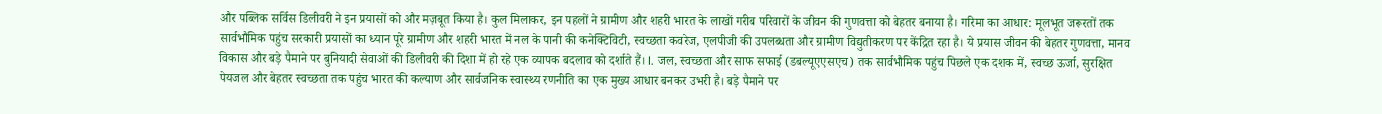और पब्लिक सर्विस डिलीवरी ने इन प्रयासों को और मज़बूत किया है। कुल मिलाकर, इन पहलों ने ग्रामीण और शहरी भारत के लाखों गरीब परिवारों के जीवन की गुणवत्ता को बेहतर बनाया है। गरिमा का आधार: मूलभूत जरूरतों तक सार्वभौमिक पहुंच सरकारी प्रयासों का ध्यान पूरे ग्रामीण और शहरी भारत में नल के पानी की कनेक्टिविटी, स्वच्छता कवरेज, एलपीजी की उपलब्धता और ग्रामीण विद्युतीकरण पर केंद्रित रहा है। ये प्रयास जीवन की बेहतर गुणवत्ता, मानव विकास और बड़े पैमाने पर बुनियादी सेवाओं की डिलीवरी की दिशा में हो रहे एक व्यापक बदलाव को दर्शाते हैं। I. जल, स्वच्छता और साफ सफाई (डबल्यूएएसएच) तक सार्वभौमिक पहुंच पिछले एक दशक में, स्वच्छ ऊर्जा, सुरक्षित पेयजल और बेहतर स्वच्छता तक पहुंच भारत की कल्याण और सार्वजनिक स्वास्थ्य रणनीति का एक मुख्य आधार बनकर उभरी है। बड़े पैमाने पर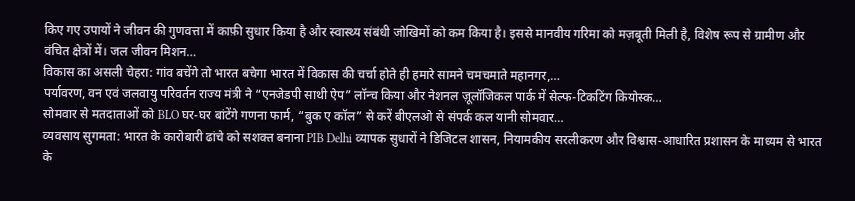किए गए उपायों ने जीवन की गुणवत्ता में काफ़ी सुधार किया है और स्वास्थ्य संबंधी जोखिमों को कम किया है। इससे मानवीय गरिमा को मज़बूती मिली है, विशेष रूप से ग्रामीण और वंचित क्षेत्रों में। जल जीवन मिशन…
विकास का असली चेहरा: गांव बचेंगे तो भारत बचेगा भारत में विकास की चर्चा होते ही हमारे सामने चमचमाते महानगर,…
पर्यावरण, वन एवं जलवायु परिवर्तन राज्य मंत्री ने “एनजेडपी साथी ऐप” लॉन्च किया और नेशनल ज़ूलॉजिकल पार्क में सेल्फ-टिकटिंग कियोस्क…
सोमवार से मतदाताओं को BLO घर-घर बांटेंगे गणना फार्म, “बुक ए कॉल” से करें बीएलओ से संपर्क कल यानी सोमवार…
व्यवसाय सुगमता: भारत के कारोबारी ढांचे को सशक्त बनाना PIB Delhi व्यापक सुधारों ने डिजिटल शासन, नियामकीय सरलीकरण और विश्वास-आधारित प्रशासन के माध्यम से भारत के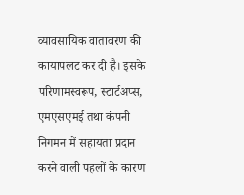व्यावसायिक वातावरण की कायापलट कर दी है। इसके परिणामस्वरूप, स्टार्टअप्स, एमएसएमई तथा कंपनी निगमन में सहायता प्रदान करने वाली पहलों के कारण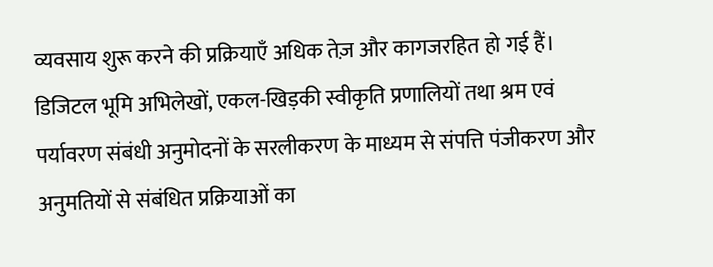व्यवसाय शुरू करने की प्रक्रियाएँ अधिक तेज़ और कागजरहित हो गई हैं। डिजिटल भूमि अभिलेखों, एकल-खिड़की स्वीकृति प्रणालियों तथा श्रम एवं पर्यावरण संबंधी अनुमोदनों के सरलीकरण के माध्यम से संपत्ति पंजीकरण और अनुमतियों से संबंधित प्रक्रियाओं का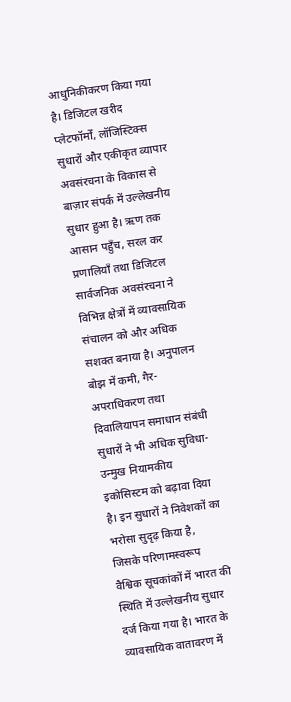आधुनिकीकरण किया गया है। डिजिटल खरीद प्लेटफॉर्मों, लॉजिस्टिक्स सुधारों और एकीकृत व्यापार अवसंरचना के विकास से बाज़ार संपर्क में उल्लेखनीय सुधार हुआ है। ऋण तक आसान पहुँच, सरल कर प्रणालियाँ तथा डिजिटल सार्वजनिक अवसंरचना ने विभिन्न क्षेत्रों में व्यावसायिक संचालन को और अधिक सशक्त बनाया है। अनुपालन बोझ में कमी, गैर-अपराधिकरण तथा दिवालियापन समाधान संबंधी सुधारों ने भी अधिक सुविधा-उन्मुख नियामकीय इकोसिस्टम को बढ़ावा दिया है। इन सुधारों ने निवेशकों का भरोसा सुदृढ़ किया है, जिसके परिणामस्वरूप वैश्विक सूचकांकों में भारत की स्थिति में उल्लेखनीय सुधार दर्ज किया गया है। भारत के व्यावसायिक वातावरण में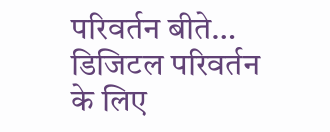परिवर्तन बीते…
डिजिटल परिवर्तन के लिए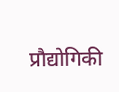प्रौद्योगिकी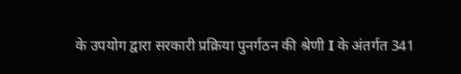के उपयोग द्वारा सरकारी प्रक्रिया पुनर्गठन की श्रेणी I के अंतर्गत 341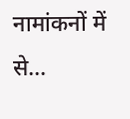नामांकनों में से…